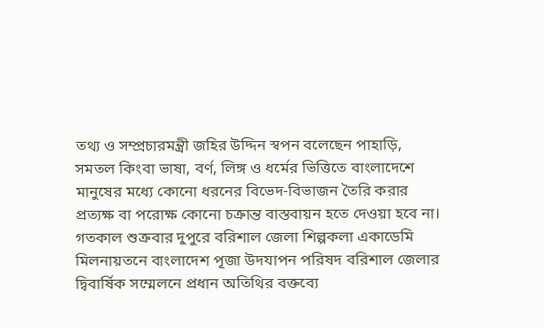তথ্য ও সম্প্রচারমন্ত্রী জহির উদ্দিন স্বপন বলেছেন পাহাড়ি, সমতল কিংবা ভাষা, বর্ণ, লিঙ্গ ও ধর্মের ভিত্তিতে বাংলাদেশে মানুষের মধ্যে কোনো ধরনের বিভেদ-বিভাজন তৈরি করার প্রত্যক্ষ বা পরোক্ষ কোনো চক্রান্ত বাস্তবায়ন হতে দেওয়া হবে না। গতকাল শুক্রবার দুপুরে বরিশাল জেলা শিল্পকলা একাডেমি মিলনায়তনে বাংলাদেশ পূজা উদযাপন পরিষদ বরিশাল জেলার দ্বিবার্ষিক সম্মেলনে প্রধান অতিথির বক্তব্যে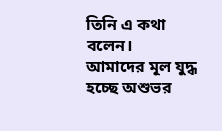তিনি এ কথা বলেন।
আমাদের মূল যুদ্ধ হচ্ছে অশুভর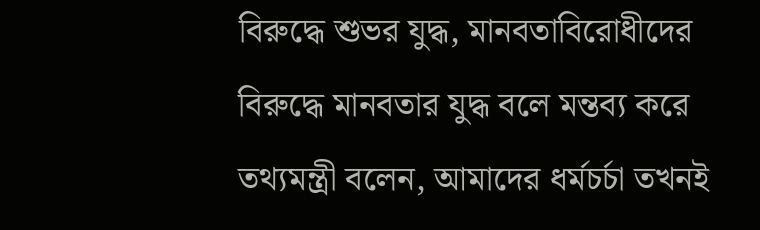বিরুদ্ধে শুভর যুদ্ধ, মানবতাবিরোধীদের বিরুদ্ধে মানবতার যুদ্ধ বলে মন্তব্য করে তথ্যমন্ত্রী বলেন, আমাদের ধর্মচর্চা তখনই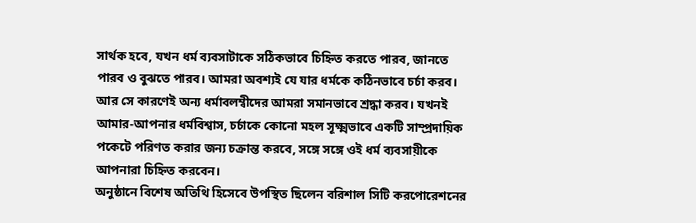সার্থক হবে, যখন ধর্ম ব্যবসাটাকে সঠিকভাবে চিহ্নিত করতে পারব, জানতে পারব ও বুঝতে পারব। আমরা অবশ্যই যে যার ধর্মকে কঠিনভাবে চর্চা করব। আর সে কারণেই অন্য ধর্মাবলম্বীদের আমরা সমানভাবে শ্রদ্ধা করব। যখনই আমার-আপনার ধর্মবিশ্বাস, চর্চাকে কোনো মহল সূক্ষ্মভাবে একটি সাম্প্রদায়িক পকেটে পরিণত করার জন্য চক্রান্ত করবে, সঙ্গে সঙ্গে ওই ধর্ম ব্যবসায়ীকে আপনারা চিহ্নিত করবেন।
অনুষ্ঠানে বিশেষ অতিথি হিসেবে উপস্থিত ছিলেন বরিশাল সিটি করপোরেশনের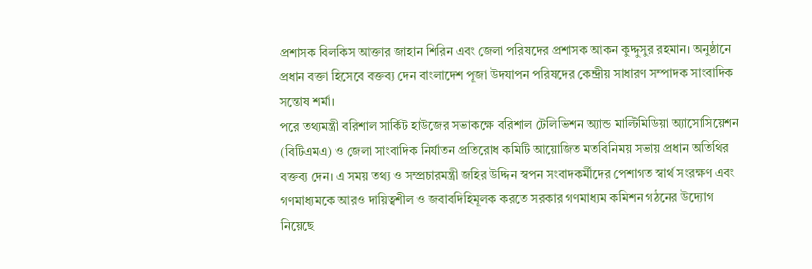প্রশাসক বিলকিস আক্তার জাহান শিরিন এবং জেলা পরিষদের প্রশাসক আকন কুদ্দুসুর রহমান। অনুষ্ঠানে প্রধান বক্তা হিসেবে বক্তব্য দেন বাংলাদেশ পূজা উদযাপন পরিষদের কেন্দ্রীয় সাধারণ সম্পাদক সাংবাদিক সন্তোষ শর্মা।
পরে তথ্যমন্ত্রী বরিশাল সার্কিট হাউজের সভাকক্ষে বরিশাল টেলিভিশন অ্যান্ড মাল্টিমিডিয়া অ্যাসোসিয়েশন (বিটিএমএ) ও জেলা সাংবাদিক নির্যাতন প্রতিরোধ কমিটি আয়োজিত মতবিনিময় সভায় প্রধান অতিথির বক্তব্য দেন। এ সময় তথ্য ও সম্প্রচারমন্ত্রী জহির উদ্দিন স্বপন সংবাদকর্মীদের পেশাগত স্বার্থ সংরক্ষণ এবং গণমাধ্যমকে আরও দায়িত্বশীল ও জবাবদিহিমূলক করতে সরকার গণমাধ্যম কমিশন গঠনের উদ্যোগ নিয়েছে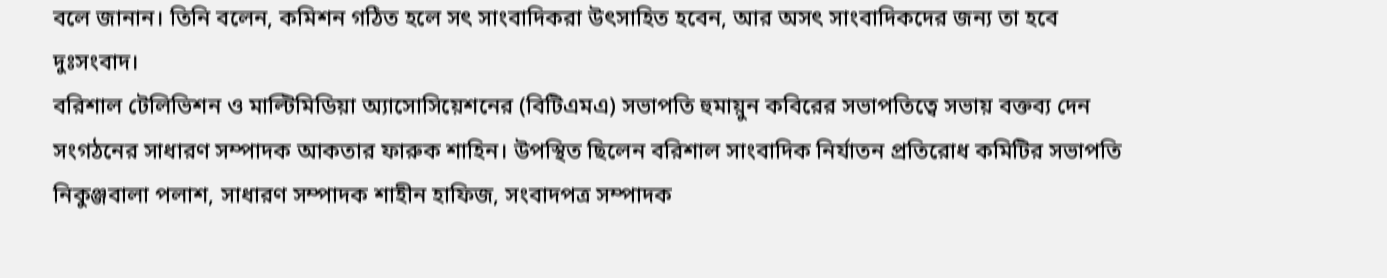বলে জানান। তিনি বলেন, কমিশন গঠিত হলে সৎ সাংবাদিকরা উৎসাহিত হবেন, আর অসৎ সাংবাদিকদের জন্য তা হবে দুঃসংবাদ।
বরিশাল টেলিভিশন ও মাল্টিমিডিয়া অ্যাসোসিয়েশনের (বিটিএমএ) সভাপতি হুমায়ুন কবিরের সভাপতিত্বে সভায় বক্তব্য দেন সংগঠনের সাধারণ সম্পাদক আকতার ফারুক শাহিন। উপস্থিত ছিলেন বরিশাল সাংবাদিক নির্যাতন প্রতিরোধ কমিটির সভাপতি নিকুঞ্জবালা পলাশ, সাধারণ সম্পাদক শাহীন হাফিজ, সংবাদপত্র সম্পাদক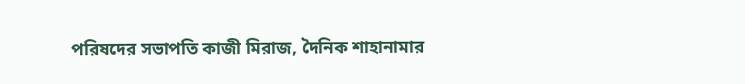পরিষদের সভাপতি কাজী মিরাজ, দৈনিক শাহানামার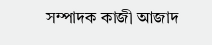সম্পাদক কাজী আজাদ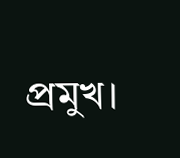প্রমুখ।